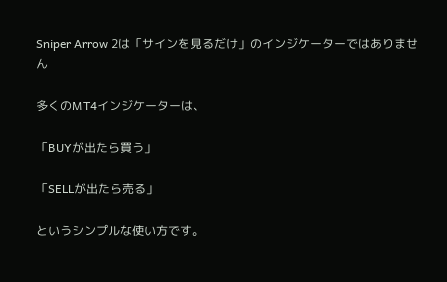Sniper Arrow 2は「サインを見るだけ」のインジケーターではありません

多くのMT4インジケーターは、

「BUYが出たら買う」

「SELLが出たら売る」

というシンプルな使い方です。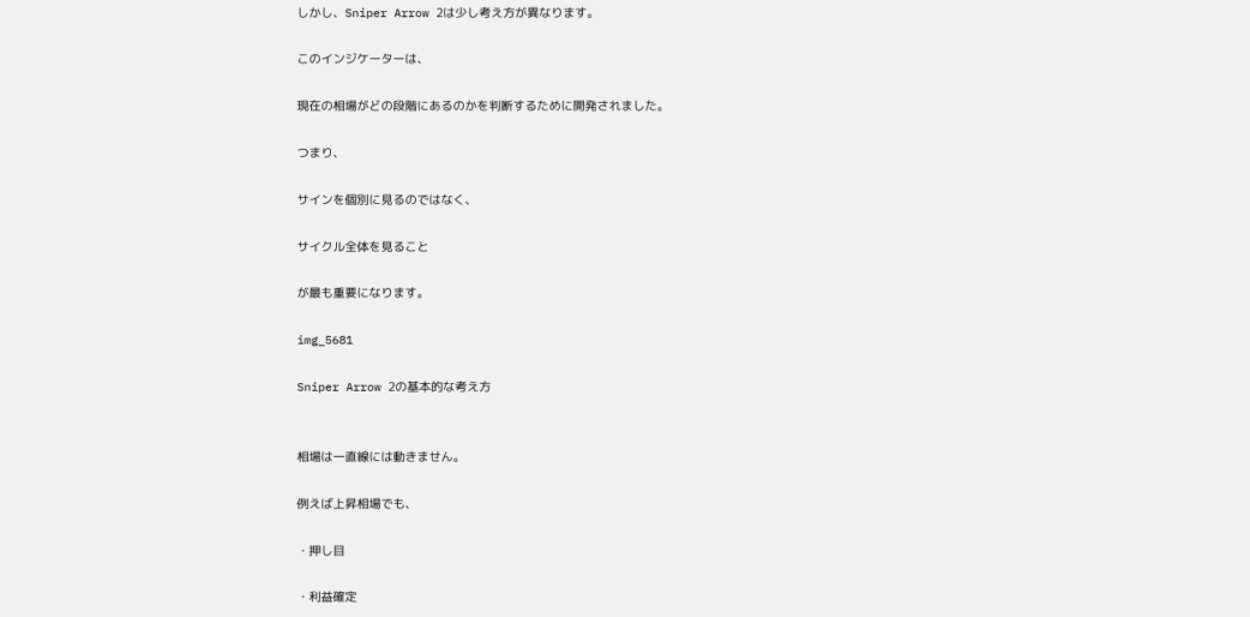しかし、Sniper Arrow 2は少し考え方が異なります。

このインジケーターは、

現在の相場がどの段階にあるのかを判断するために開発されました。

つまり、

サインを個別に見るのではなく、

サイクル全体を見ること

が最も重要になります。

img_5681

Sniper Arrow 2の基本的な考え方


相場は一直線には動きません。

例えば上昇相場でも、

・押し目

・利益確定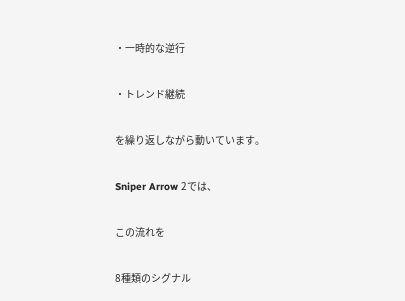・一時的な逆行

・トレンド継続

を繰り返しながら動いています。

Sniper Arrow 2では、

この流れを

8種類のシグナル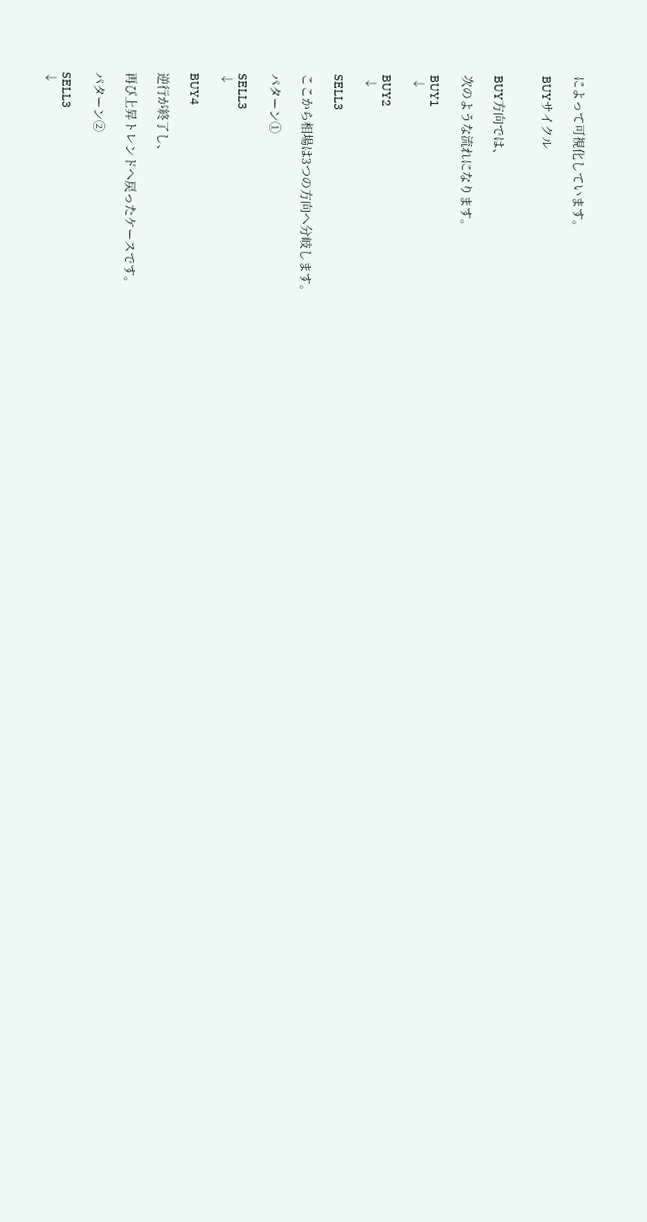によって可視化しています。

BUYサイクル


BUY方向では、

次のような流れになります。

BUY1
 ↓

BUY2
 ↓

SELL3

ここから相場は3つの方向へ分岐します。

パターン①

SELL3
↓

BUY4

逆行が終了し、

再び上昇トレンドへ戻ったケースです。

パターン②

SELL3
↓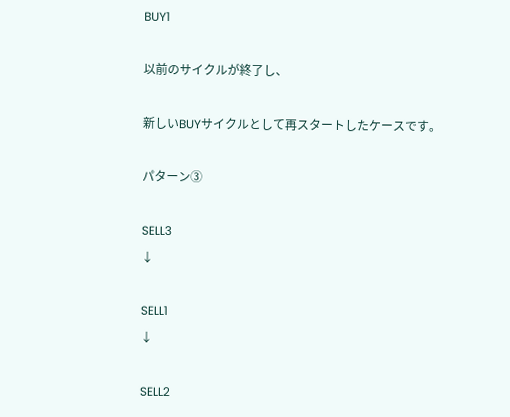BUY1

以前のサイクルが終了し、

新しいBUYサイクルとして再スタートしたケースです。

パターン③

SELL3
↓

SELL1
↓

SELL2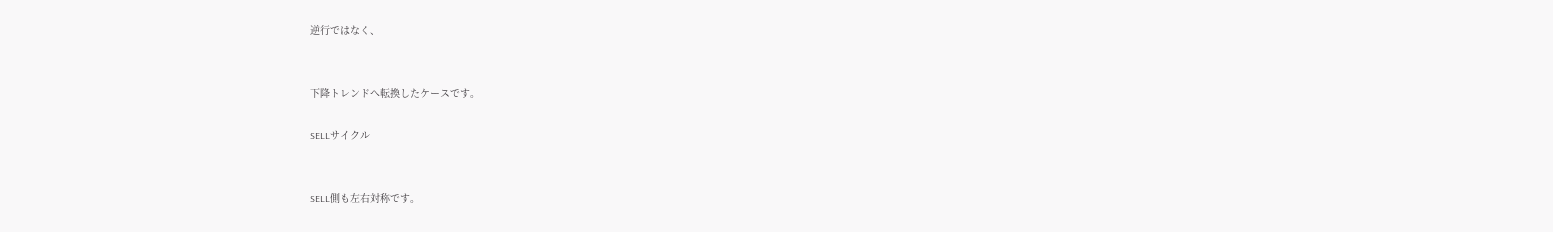逆行ではなく、


下降トレンドへ転換したケースです。

SELLサイクル


SELL側も左右対称です。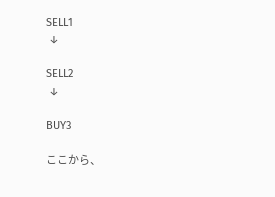SELL1
 ↓

SELL2
 ↓

BUY3

ここから、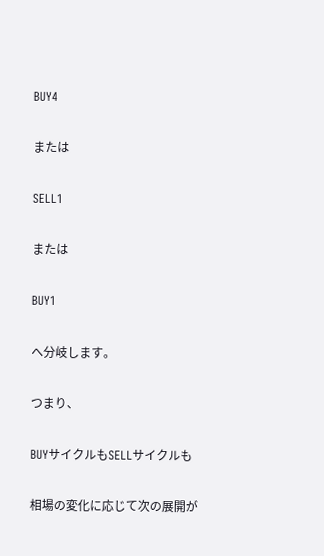BUY4

または

SELL1

または

BUY1

へ分岐します。

つまり、

BUYサイクルもSELLサイクルも

相場の変化に応じて次の展開が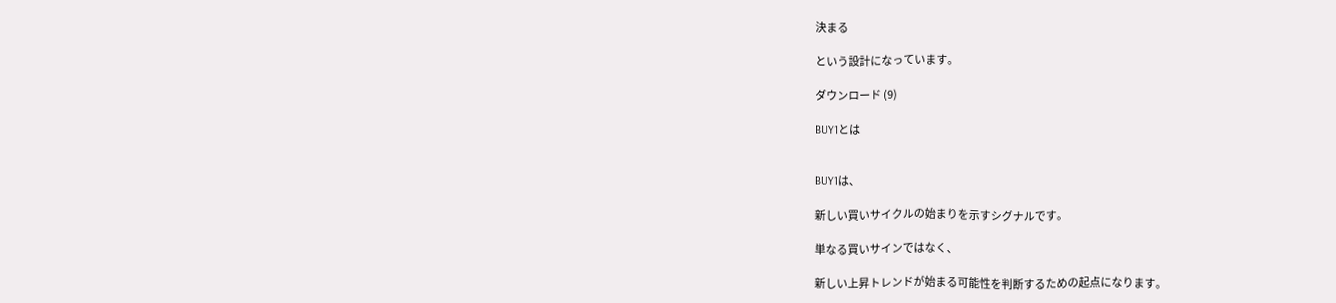決まる

という設計になっています。

ダウンロード (9)

BUY1とは


BUY1は、

新しい買いサイクルの始まりを示すシグナルです。

単なる買いサインではなく、

新しい上昇トレンドが始まる可能性を判断するための起点になります。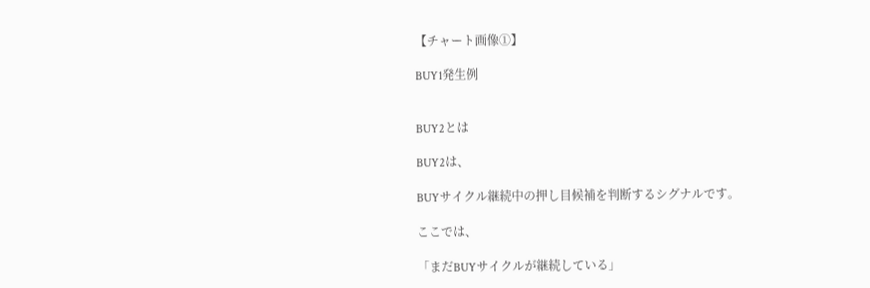【チャート画像①】

BUY1発生例


BUY2とは

BUY2は、

BUYサイクル継続中の押し目候補を判断するシグナルです。

ここでは、

「まだBUYサイクルが継続している」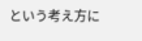という考え方に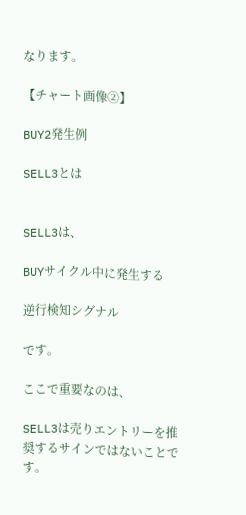なります。

【チャート画像②】

BUY2発生例

SELL3とは


SELL3は、

BUYサイクル中に発生する

逆行検知シグナル

です。

ここで重要なのは、

SELL3は売りエントリーを推奨するサインではないことです。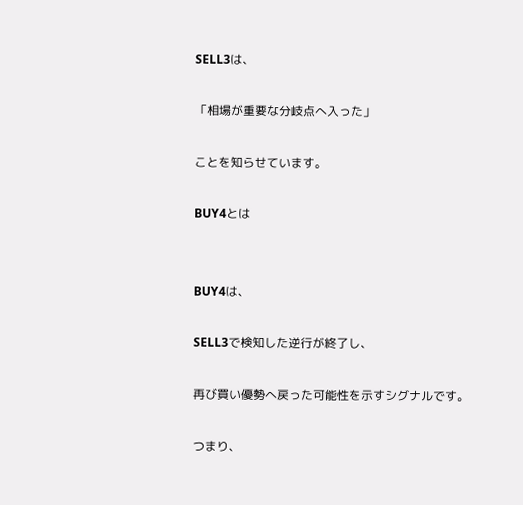SELL3は、

「相場が重要な分岐点へ入った」

ことを知らせています。

BUY4とは


BUY4は、

SELL3で検知した逆行が終了し、

再び買い優勢へ戻った可能性を示すシグナルです。

つまり、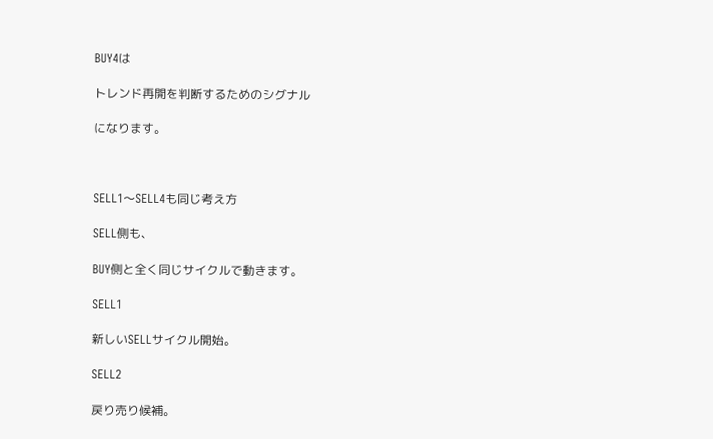BUY4は

トレンド再開を判断するためのシグナル

になります。



SELL1〜SELL4も同じ考え方

SELL側も、

BUY側と全く同じサイクルで動きます。

SELL1

新しいSELLサイクル開始。

SELL2

戻り売り候補。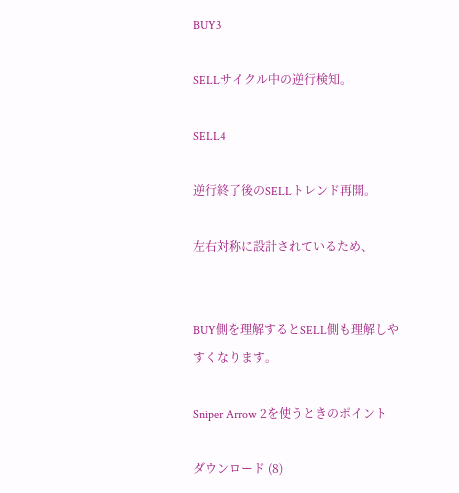BUY3

SELLサイクル中の逆行検知。

SELL4

逆行終了後のSELLトレンド再開。

左右対称に設計されているため、


BUY側を理解するとSELL側も理解しやすくなります。

Sniper Arrow 2を使うときのポイント

ダウンロード (8)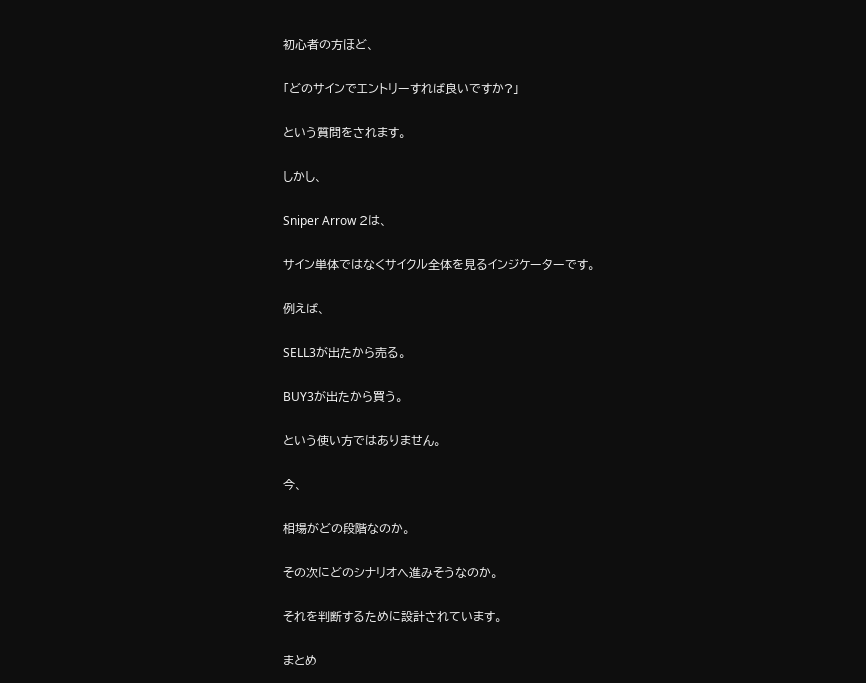初心者の方ほど、

「どのサインでエントリーすれば良いですか?」

という質問をされます。

しかし、

Sniper Arrow 2は、

サイン単体ではなくサイクル全体を見るインジケーターです。

例えば、

SELL3が出たから売る。

BUY3が出たから買う。

という使い方ではありません。

今、

相場がどの段階なのか。

その次にどのシナリオへ進みそうなのか。

それを判断するために設計されています。

まとめ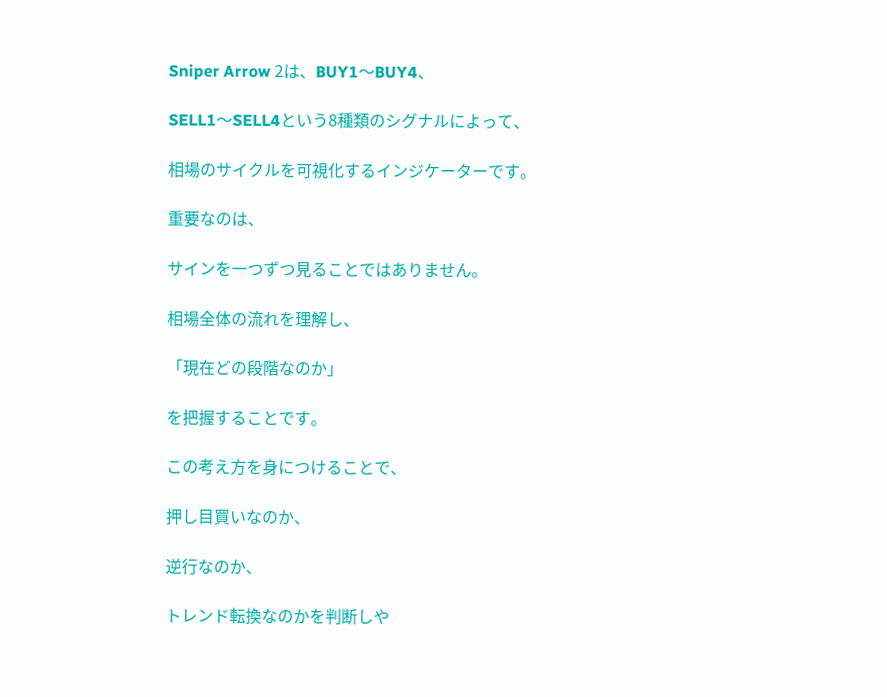Sniper Arrow 2は、BUY1〜BUY4、

SELL1〜SELL4という8種類のシグナルによって、

相場のサイクルを可視化するインジケーターです。

重要なのは、

サインを一つずつ見ることではありません。

相場全体の流れを理解し、

「現在どの段階なのか」

を把握することです。

この考え方を身につけることで、

押し目買いなのか、

逆行なのか、

トレンド転換なのかを判断しや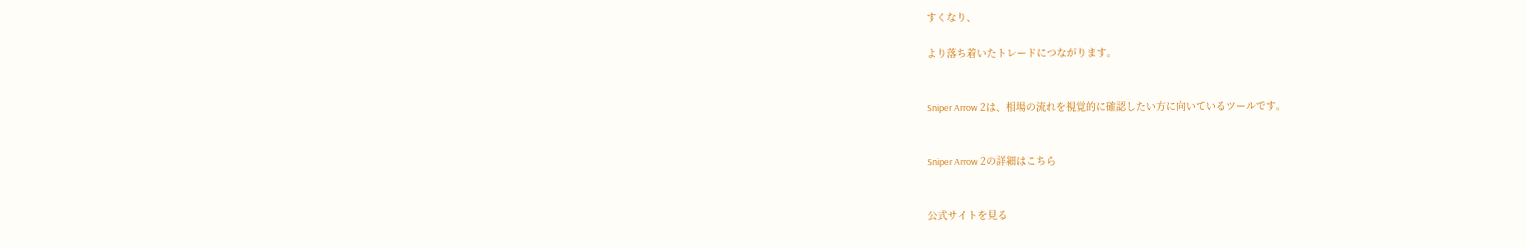すくなり、

より落ち着いたトレードにつながります。


Sniper Arrow 2は、相場の流れを視覚的に確認したい方に向いているツールです。


Sniper Arrow 2の詳細はこちら


公式サイトを見る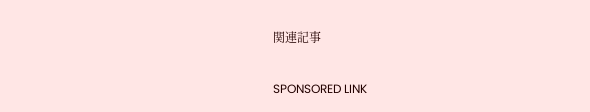関連記事


SPONSORED LINK